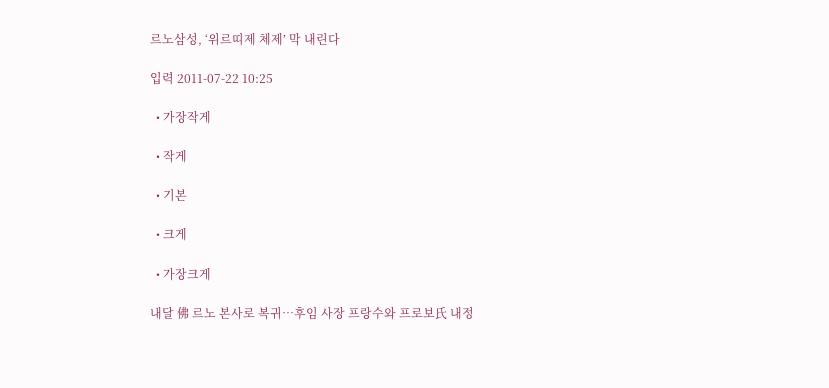르노삼성, ‘위르띠제 체제’ 막 내린다

입력 2011-07-22 10:25

  • 가장작게

  • 작게

  • 기본

  • 크게

  • 가장크게

내달 佛 르노 본사로 복귀…후임 사장 프랑수와 프로보氏 내정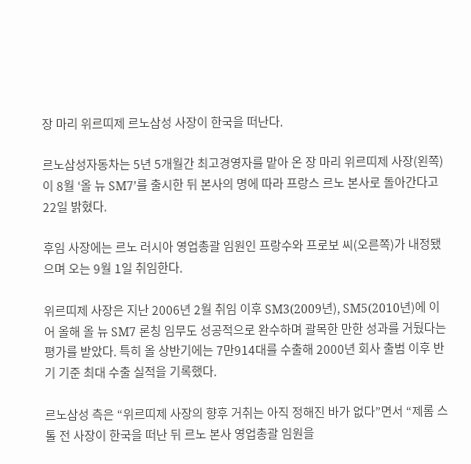장 마리 위르띠제 르노삼성 사장이 한국을 떠난다.

르노삼성자동차는 5년 5개월간 최고경영자를 맡아 온 장 마리 위르띠제 사장(왼쪽)이 8월 ‘올 뉴 SM7’를 출시한 뒤 본사의 명에 따라 프랑스 르노 본사로 돌아간다고 22일 밝혔다.

후임 사장에는 르노 러시아 영업총괄 임원인 프랑수와 프로보 씨(오른쪽)가 내정됐으며 오는 9월 1일 취임한다.

위르띠제 사장은 지난 2006년 2월 취임 이후 SM3(2009년), SM5(2010년)에 이어 올해 올 뉴 SM7 론칭 임무도 성공적으로 완수하며 괄목한 만한 성과를 거뒀다는 평가를 받았다. 특히 올 상반기에는 7만914대를 수출해 2000년 회사 출범 이후 반기 기준 최대 수출 실적을 기록했다.

르노삼성 측은 “위르띠제 사장의 향후 거취는 아직 정해진 바가 없다”면서 “제롬 스톨 전 사장이 한국을 떠난 뒤 르노 본사 영업총괄 임원을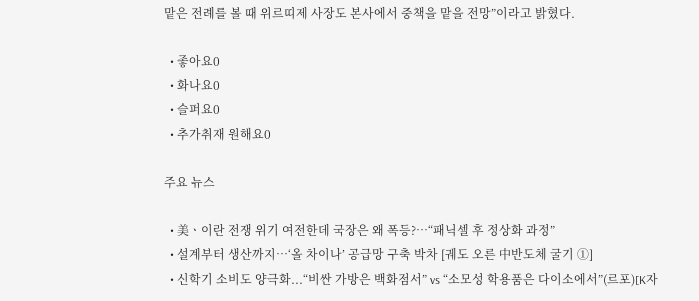맡은 전례를 볼 때 위르띠제 사장도 본사에서 중책을 맡을 전망”이라고 밝혔다.

  • 좋아요0
  • 화나요0
  • 슬퍼요0
  • 추가취재 원해요0

주요 뉴스

  • 美ㆍ이란 전쟁 위기 여전한데 국장은 왜 폭등?⋯“패닉셀 후 정상화 과정”
  • 설계부터 생산까지…‘올 차이나’ 공급망 구축 박차 [궤도 오른 中반도체 굴기 ①]
  • 신학기 소비도 양극화...“비싼 가방은 백화점서” vs “소모성 학용품은 다이소에서”(르포)[K자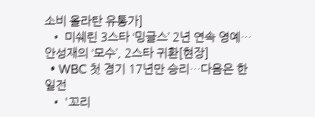소비 올라탄 유통가]
  • 미쉐린 3스타 ‘밍글스’ 2년 연속 영예…안성재의 ‘모수’, 2스타 귀환[현장]
  • WBC 첫 경기 17년만 승리…다음은 한일전
  • '꼬리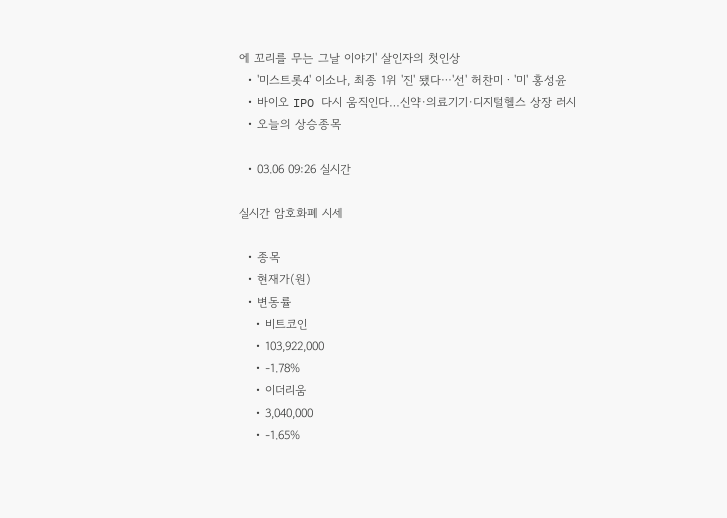에 꼬리를 무는 그날 이야기' 살인자의 첫인상
  • '미스트롯4' 이소나, 최종 1위 '진' 됐다⋯'선' 허찬미ㆍ'미' 홍성윤
  • 바이오 IPO 다시 움직인다…신약·의료기기·디지털헬스 상장 러시
  • 오늘의 상승종목

  • 03.06 09:26 실시간

실시간 암호화폐 시세

  • 종목
  • 현재가(원)
  • 변동률
    • 비트코인
    • 103,922,000
    • -1.78%
    • 이더리움
    • 3,040,000
    • -1.65%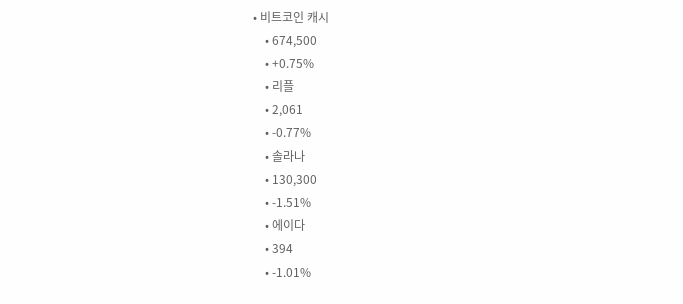• 비트코인 캐시
    • 674,500
    • +0.75%
    • 리플
    • 2,061
    • -0.77%
    • 솔라나
    • 130,300
    • -1.51%
    • 에이다
    • 394
    • -1.01%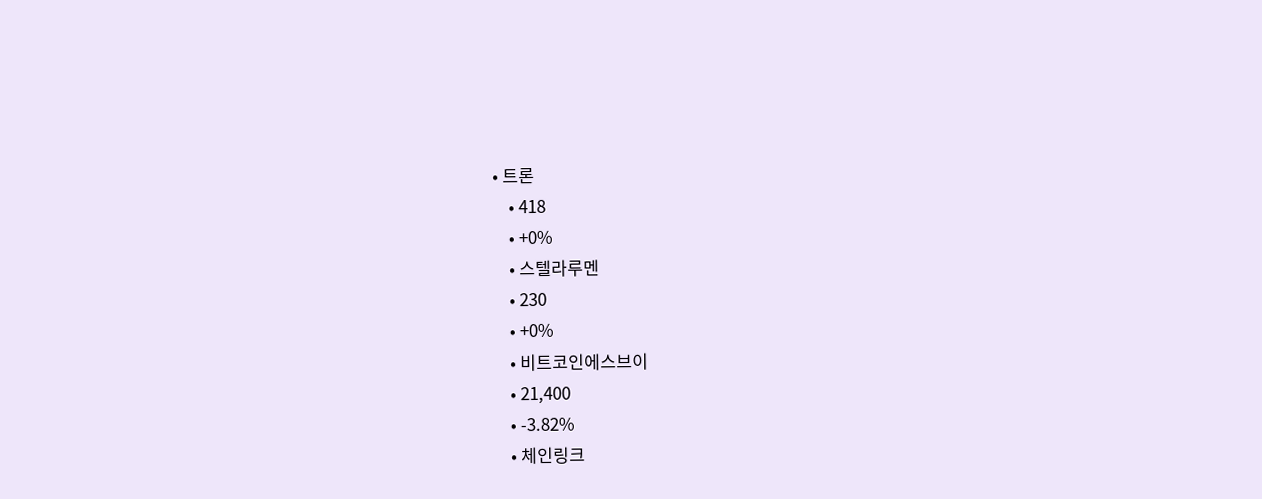• 트론
    • 418
    • +0%
    • 스텔라루멘
    • 230
    • +0%
    • 비트코인에스브이
    • 21,400
    • -3.82%
    • 체인링크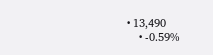• 13,490
    • -0.59%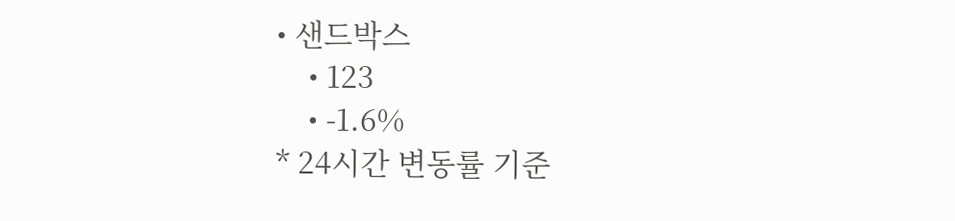• 샌드박스
    • 123
    • -1.6%
* 24시간 변동률 기준